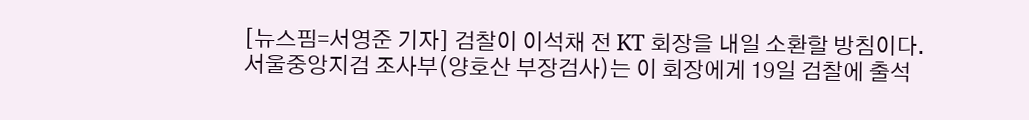[뉴스핌=서영준 기자] 검찰이 이석채 전 KT 회장을 내일 소환할 방침이다.
서울중앙지검 조사부(양호산 부장검사)는 이 회장에게 19일 검찰에 출석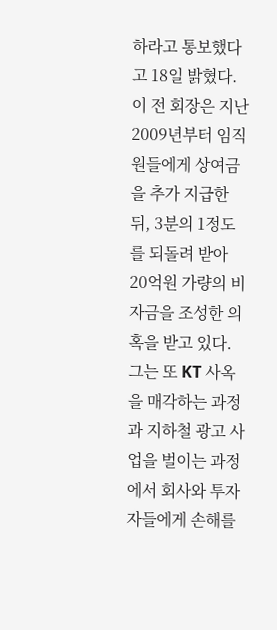하라고 통보했다고 18일 밝혔다.
이 전 회장은 지난 2009년부터 임직원들에게 상여금을 추가 지급한 뒤, 3분의 1정도를 되돌려 받아 20억원 가량의 비자금을 조성한 의혹을 받고 있다.
그는 또 KT 사옥을 매각하는 과정과 지하철 광고 사업을 벌이는 과정에서 회사와 투자자들에게 손해를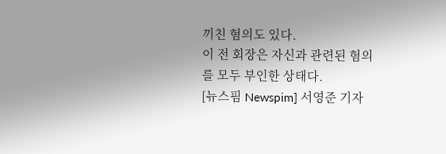끼친 혐의도 있다.
이 전 회장은 자신과 관련된 혐의를 모두 부인한 상태다.
[뉴스핌 Newspim] 서영준 기자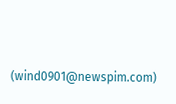(wind0901@newspim.com)